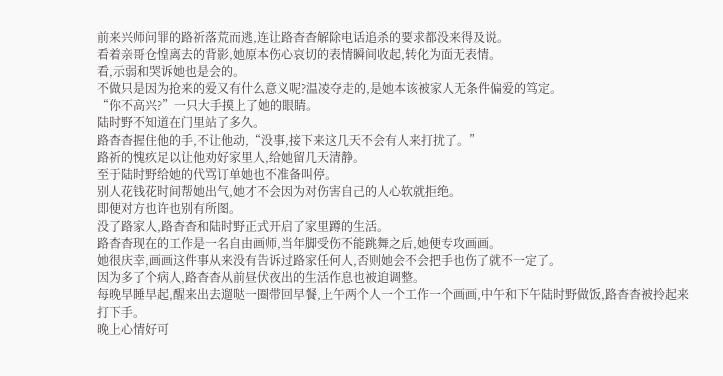前来兴师问罪的路祈落荒而逃,连让路杳杳解除电话追杀的要求都没来得及说。
看着亲哥仓惶离去的背影,她原本伤心哀切的表情瞬间收起,转化为面无表情。
看,示弱和哭诉她也是会的。
不做只是因为抢来的爱又有什么意义呢?温凌夺走的,是她本该被家人无条件偏爱的笃定。
“你不高兴?”一只大手摸上了她的眼睛。
陆时野不知道在门里站了多久。
路杳杳握住他的手,不让他动,“没事,接下来这几天不会有人来打扰了。”
路祈的愧疚足以让他劝好家里人,给她留几天清静。
至于陆时野给她的代骂订单她也不准备叫停。
别人花钱花时间帮她出气,她才不会因为对伤害自己的人心软就拒绝。
即便对方也许也别有所图。
没了路家人,路杳杳和陆时野正式开启了家里蹲的生活。
路杳杳现在的工作是一名自由画师,当年脚受伤不能跳舞之后,她便专攻画画。
她很庆幸,画画这件事从来没有告诉过路家任何人,否则她会不会把手也伤了就不一定了。
因为多了个病人,路杳杳从前昼伏夜出的生活作息也被迫调整。
每晚早睡早起,醒来出去遛哒一圈带回早餐,上午两个人一个工作一个画画,中午和下午陆时野做饭,路杳杳被拎起来打下手。
晚上心情好可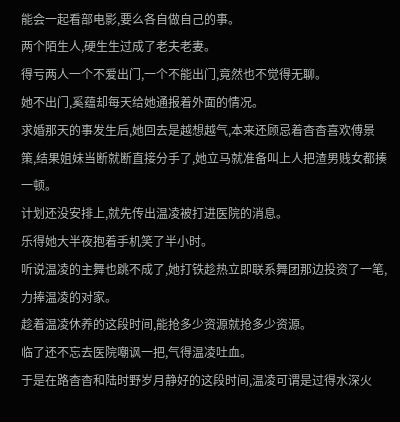能会一起看部电影,要么各自做自己的事。
两个陌生人,硬生生过成了老夫老妻。
得亏两人一个不爱出门,一个不能出门,竟然也不觉得无聊。
她不出门,奚蕴却每天给她通报着外面的情况。
求婚那天的事发生后,她回去是越想越气,本来还顾忌着杳杳喜欢傅景策,结果姐妹当断就断直接分手了,她立马就准备叫上人把渣男贱女都揍一顿。
计划还没安排上,就先传出温凌被打进医院的消息。
乐得她大半夜抱着手机笑了半小时。
听说温凌的主舞也跳不成了,她打铁趁热立即联系舞团那边投资了一笔,力捧温凌的对家。
趁着温凌休养的这段时间,能抢多少资源就抢多少资源。
临了还不忘去医院嘲讽一把,气得温凌吐血。
于是在路杳杳和陆时野岁月静好的这段时间,温凌可谓是过得水深火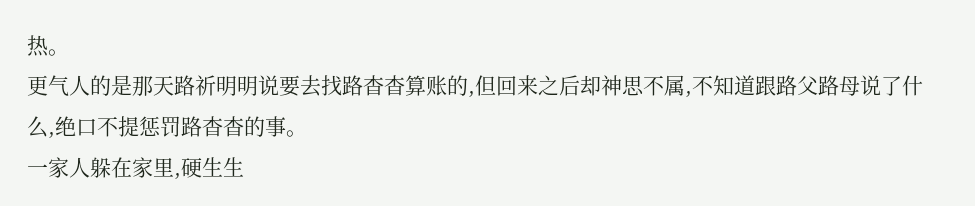热。
更气人的是那天路祈明明说要去找路杳杳算账的,但回来之后却神思不属,不知道跟路父路母说了什么,绝口不提惩罚路杳杳的事。
一家人躲在家里,硬生生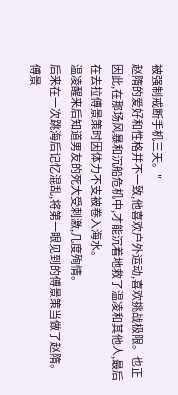被强制戒断手机三天。"
赵隋的爱好和性格并不一致,他喜欢户外运动,喜欢挑战极限。也正因此,在那场风暴和沉船危机中,才能沉着地救了温凌和其他人,最后在去拉傅景策时因体力不支被卷入海水。
温凌醒来后知道男友的死大受刺激,几度殉情。
后来在一次跳海后记忆混乱,将第一眼见到的傅景策当做了赵隋。
傅景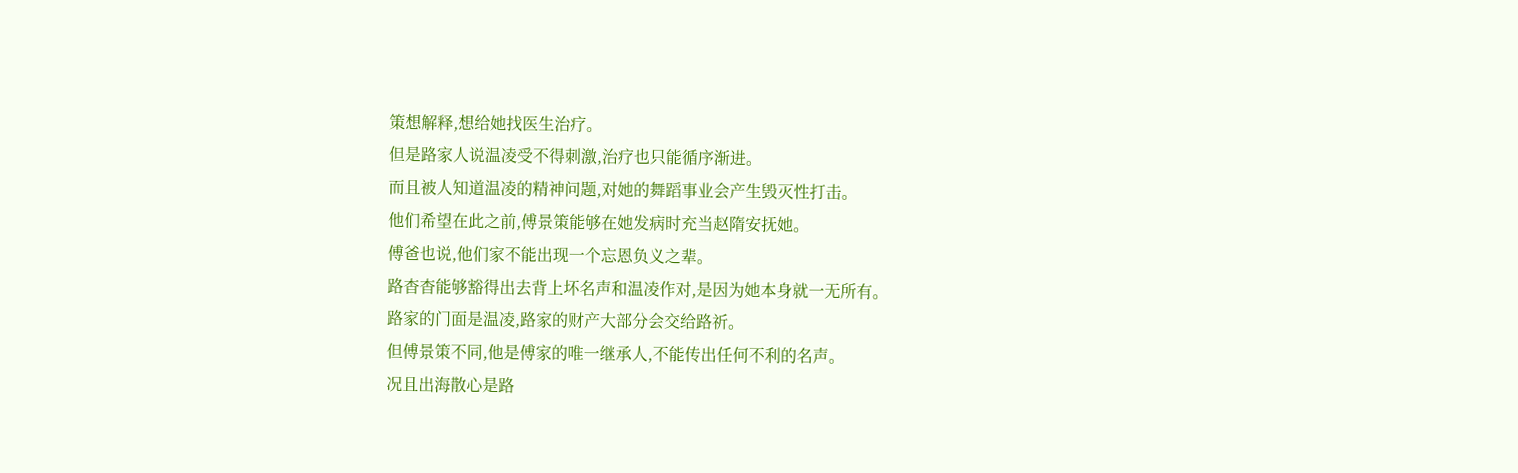策想解释,想给她找医生治疗。
但是路家人说温凌受不得刺激,治疗也只能循序渐进。
而且被人知道温凌的精神问题,对她的舞蹈事业会产生毁灭性打击。
他们希望在此之前,傅景策能够在她发病时充当赵隋安抚她。
傅爸也说,他们家不能出现一个忘恩负义之辈。
路杳杳能够豁得出去背上坏名声和温凌作对,是因为她本身就一无所有。
路家的门面是温凌,路家的财产大部分会交给路祈。
但傅景策不同,他是傅家的唯一继承人,不能传出任何不利的名声。
况且出海散心是路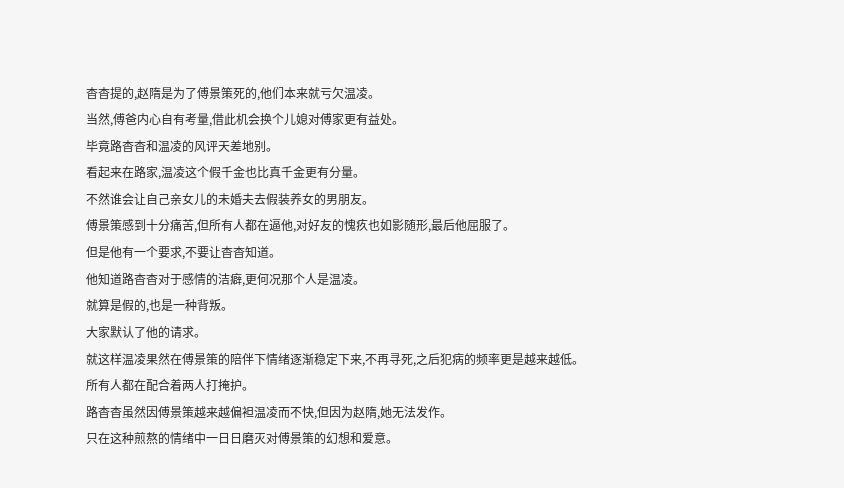杳杳提的,赵隋是为了傅景策死的,他们本来就亏欠温凌。
当然,傅爸内心自有考量,借此机会换个儿媳对傅家更有益处。
毕竟路杳杳和温凌的风评天差地别。
看起来在路家,温凌这个假千金也比真千金更有分量。
不然谁会让自己亲女儿的未婚夫去假装养女的男朋友。
傅景策感到十分痛苦,但所有人都在逼他,对好友的愧疚也如影随形,最后他屈服了。
但是他有一个要求,不要让杳杳知道。
他知道路杳杳对于感情的洁癖,更何况那个人是温凌。
就算是假的,也是一种背叛。
大家默认了他的请求。
就这样温凌果然在傅景策的陪伴下情绪逐渐稳定下来,不再寻死,之后犯病的频率更是越来越低。
所有人都在配合着两人打掩护。
路杳杳虽然因傅景策越来越偏袒温凌而不快,但因为赵隋,她无法发作。
只在这种煎熬的情绪中一日日磨灭对傅景策的幻想和爱意。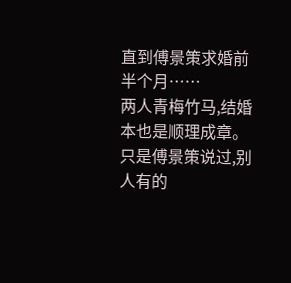直到傅景策求婚前半个月……
两人青梅竹马,结婚本也是顺理成章。
只是傅景策说过,别人有的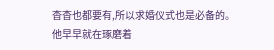杳杳也都要有,所以求婚仪式也是必备的。
他早早就在琢磨着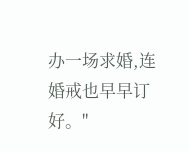办一场求婚,连婚戒也早早订好。"